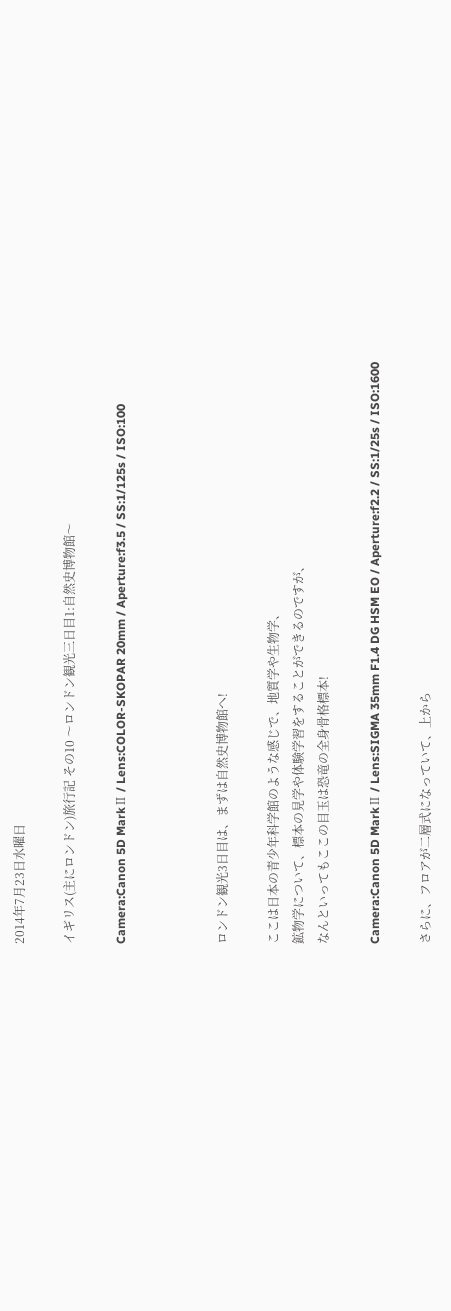2014年7月23日水曜日

イギリス(主にロンドン)旅行記 その10 〜ロンドン観光三日目1:自然史博物館〜

Camera:Canon 5D MarkⅡ / Lens:COLOR-SKOPAR 20mm / Aperture:f3.5 / SS:1/125s / ISO:100



ロンドン観光3日目は、まずは自然史博物館へ!

ここは日本の青少年科学館のような感じで、地質学や生物学、
鉱物学について、標本の見学や体験学習をすることができるのですが、
なんといってもここの目玉は恐竜の全身骨格標本!

Camera:Canon 5D MarkⅡ / Lens:SIGMA 35mm F1.4 DG HSM EO / Aperture:f2.2 / SS:1/25s / ISO:1600

さらに、フロアが二層式になっていて、上から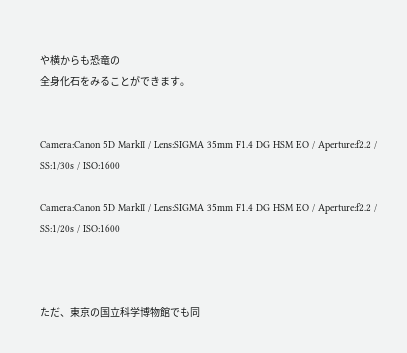や横からも恐竜の
全身化石をみることができます。


Camera:Canon 5D MarkⅡ / Lens:SIGMA 35mm F1.4 DG HSM EO / Aperture:f2.2 / SS:1/30s / ISO:1600

Camera:Canon 5D MarkⅡ / Lens:SIGMA 35mm F1.4 DG HSM EO / Aperture:f2.2 / SS:1/20s / ISO:1600



ただ、東京の国立科学博物館でも同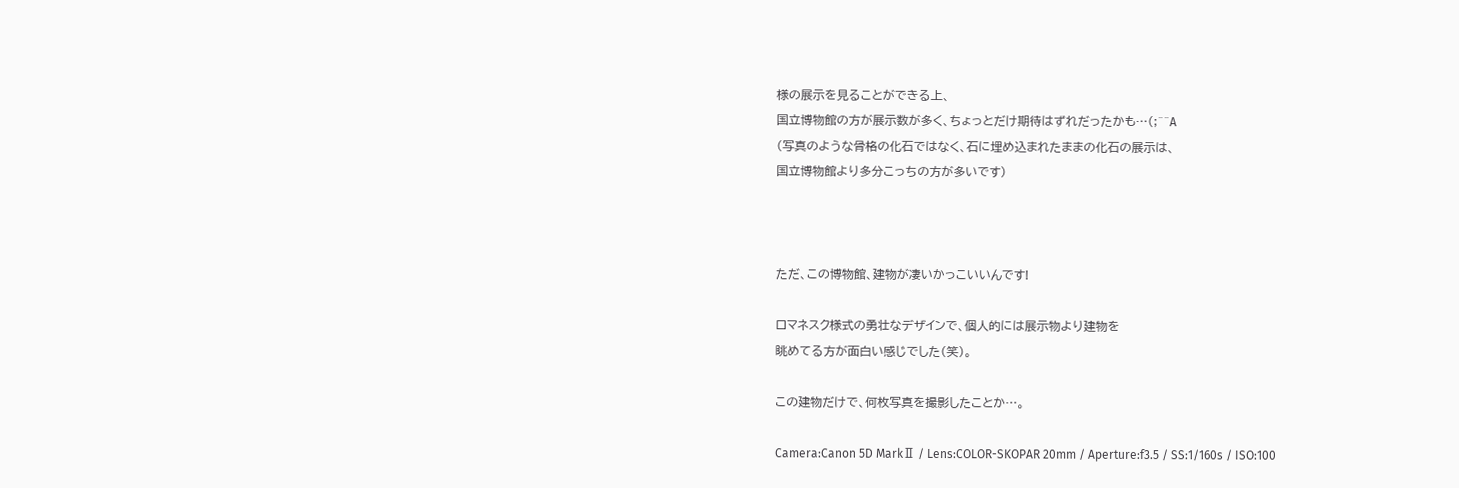様の展示を見ることができる上、
国立博物館の方が展示数が多く、ちょっとだけ期待はずれだったかも…(;^^A
(写真のような骨格の化石ではなく、石に埋め込まれたままの化石の展示は、
国立博物館より多分こっちの方が多いです)



ただ、この博物館、建物が凄いかっこいいんです!

ロマネスク様式の勇壮なデザインで、個人的には展示物より建物を
眺めてる方が面白い感じでした(笑)。

この建物だけで、何枚写真を撮影したことか…。

Camera:Canon 5D MarkⅡ / Lens:COLOR-SKOPAR 20mm / Aperture:f3.5 / SS:1/160s / ISO:100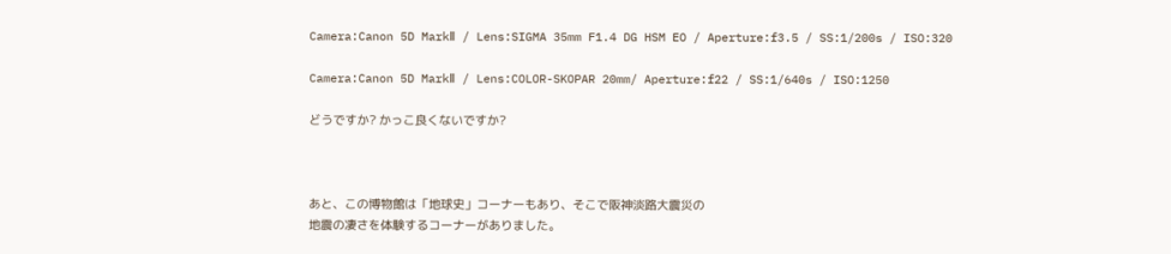Camera:Canon 5D MarkⅡ / Lens:SIGMA 35mm F1.4 DG HSM EO / Aperture:f3.5 / SS:1/200s / ISO:320

Camera:Canon 5D MarkⅡ / Lens:COLOR-SKOPAR 20mm/ Aperture:f22 / SS:1/640s / ISO:1250

どうですか? かっこ良くないですか?



あと、この博物館は「地球史」コーナーもあり、そこで阪神淡路大震災の
地震の凄さを体験するコーナーがありました。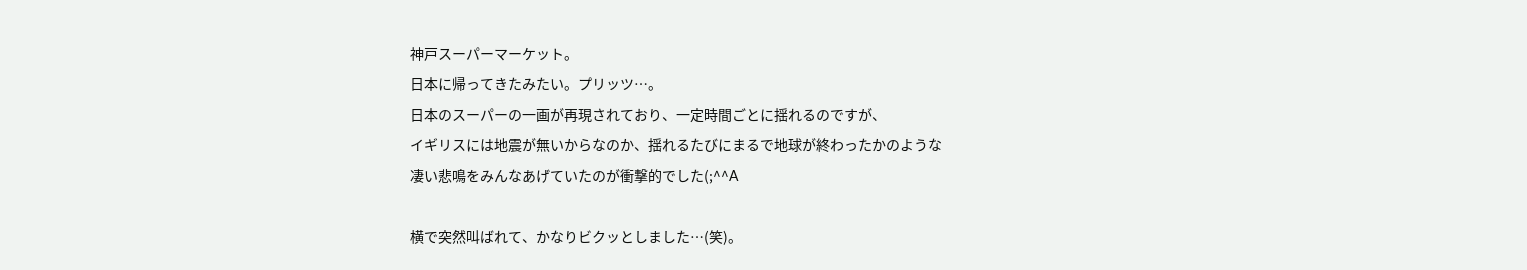神戸スーパーマーケット。
日本に帰ってきたみたい。プリッツ…。
日本のスーパーの一画が再現されており、一定時間ごとに揺れるのですが、
イギリスには地震が無いからなのか、揺れるたびにまるで地球が終わったかのような
凄い悲鳴をみんなあげていたのが衝撃的でした(;^^A

横で突然叫ばれて、かなりビクッとしました…(笑)。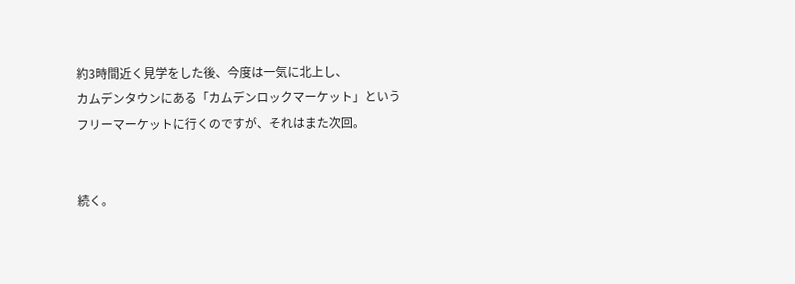約3時間近く見学をした後、今度は一気に北上し、
カムデンタウンにある「カムデンロックマーケット」という
フリーマーケットに行くのですが、それはまた次回。


続く。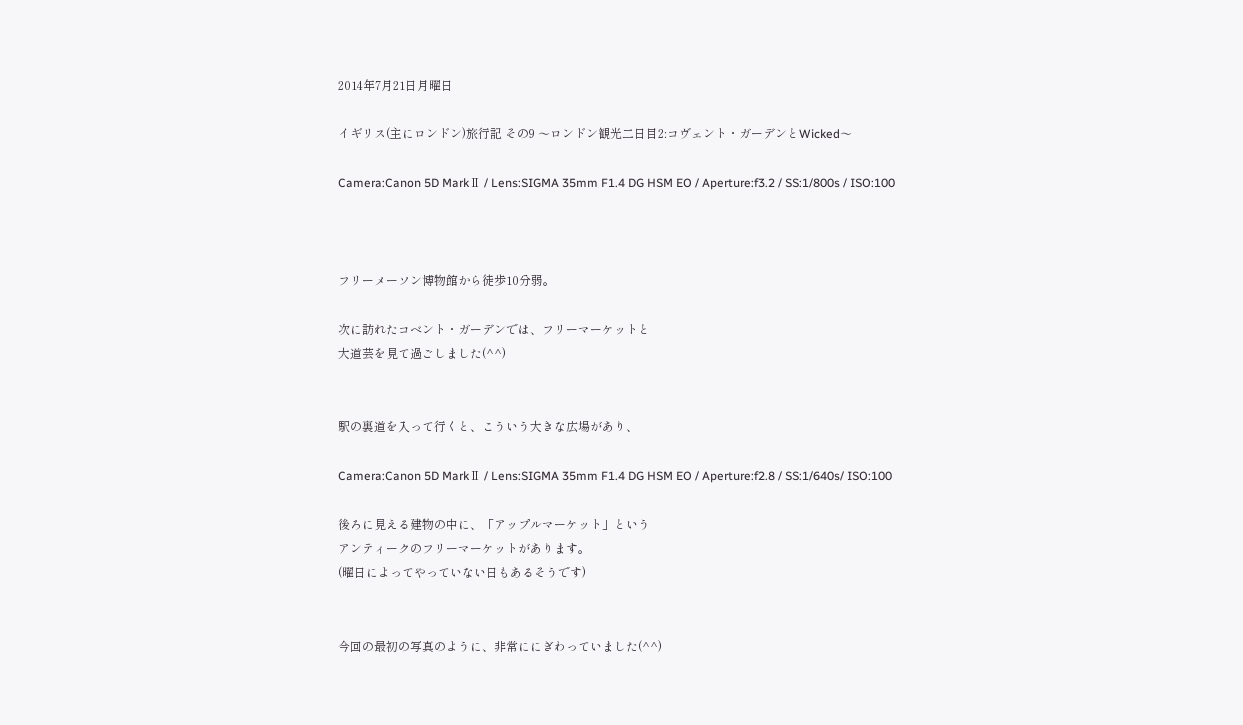2014年7月21日月曜日

イギリス(主にロンドン)旅行記 その9 〜ロンドン観光二日目2:コヴェント・ガーデンとWicked〜

Camera:Canon 5D MarkⅡ / Lens:SIGMA 35mm F1.4 DG HSM EO / Aperture:f3.2 / SS:1/800s / ISO:100



フリーメーソン博物館から徒歩10分弱。

次に訪れたコベント・ガーデンでは、フリーマーケットと
大道芸を見て過ごしました(^^)


駅の裏道を入って行くと、こういう大きな広場があり、

Camera:Canon 5D MarkⅡ / Lens:SIGMA 35mm F1.4 DG HSM EO / Aperture:f2.8 / SS:1/640s/ ISO:100

後ろに見える建物の中に、「アップルマーケット」という
アンティークのフリーマーケットがあります。
(曜日によってやっていない日もあるそうです)


今回の最初の写真のように、非常ににぎわっていました(^^)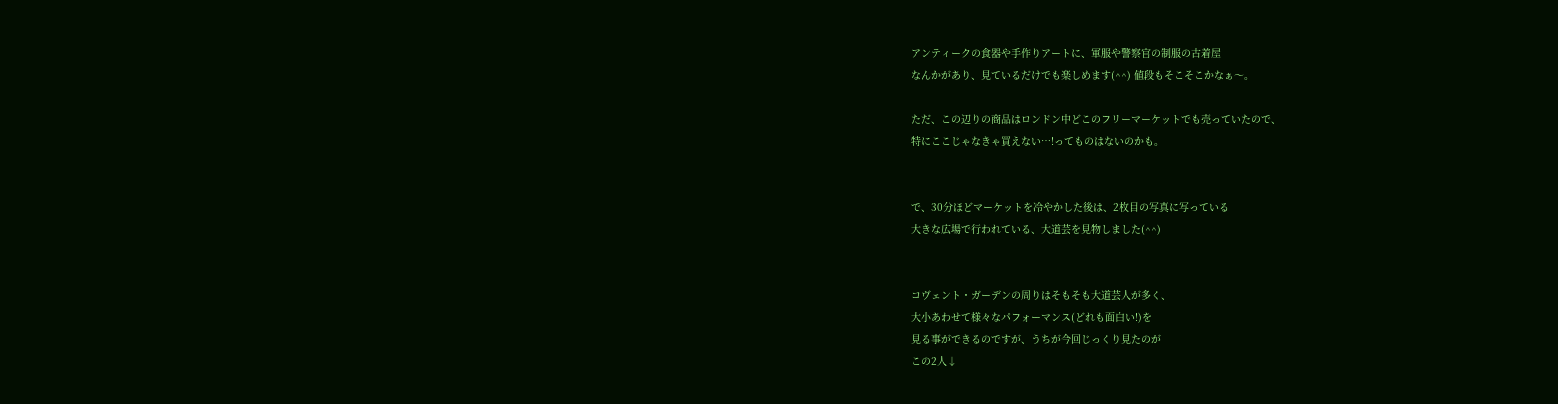アンティークの食器や手作りアートに、軍服や警察官の制服の古着屋
なんかがあり、見ているだけでも楽しめます(^^) 値段もそこそこかなぁ〜。

ただ、この辺りの商品はロンドン中どこのフリーマーケットでも売っていたので、
特にここじゃなきゃ買えない…!ってものはないのかも。


で、30分ほどマーケットを冷やかした後は、2枚目の写真に写っている
大きな広場で行われている、大道芸を見物しました(^^)


コヴェント・ガーデンの周りはそもそも大道芸人が多く、
大小あわせて様々なパフォーマンス(どれも面白い!)を
見る事ができるのですが、うちが今回じっくり見たのが
この2人↓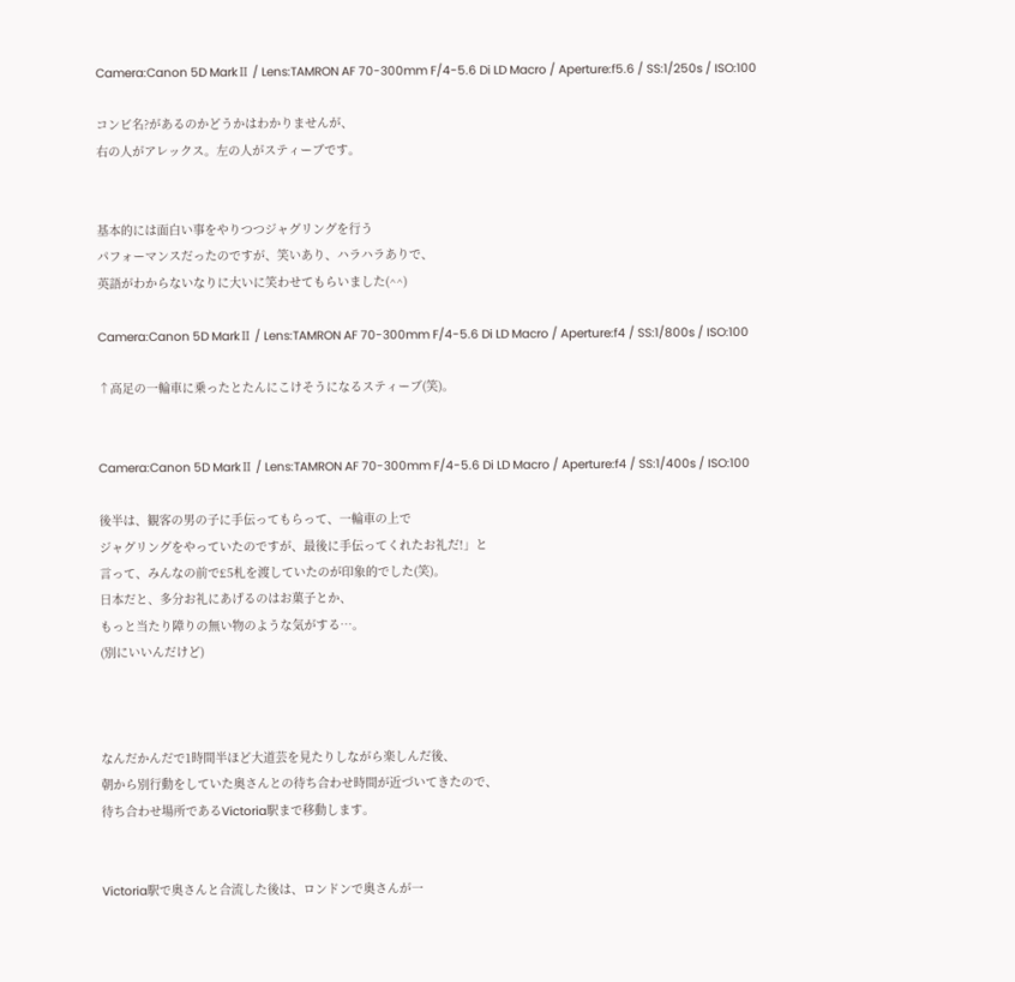Camera:Canon 5D MarkⅡ / Lens:TAMRON AF 70-300mm F/4-5.6 Di LD Macro / Aperture:f5.6 / SS:1/250s / ISO:100

コンビ名?があるのかどうかはわかりませんが、
右の人がアレックス。左の人がスティーブです。


基本的には面白い事をやりつつジャグリングを行う
パフォーマンスだったのですが、笑いあり、ハラハラありで、
英語がわからないなりに大いに笑わせてもらいました(^^)

Camera:Canon 5D MarkⅡ / Lens:TAMRON AF 70-300mm F/4-5.6 Di LD Macro / Aperture:f4 / SS:1/800s / ISO:100

↑高足の一輪車に乗ったとたんにこけそうになるスティーブ(笑)。


Camera:Canon 5D MarkⅡ / Lens:TAMRON AF 70-300mm F/4-5.6 Di LD Macro / Aperture:f4 / SS:1/400s / ISO:100

後半は、観客の男の子に手伝ってもらって、一輪車の上で
ジャグリングをやっていたのですが、最後に手伝ってくれたお礼だ!」と
言って、みんなの前で£5札を渡していたのが印象的でした(笑)。
日本だと、多分お礼にあげるのはお菓子とか、
もっと当たり障りの無い物のような気がする…。
(別にいいんだけど)



なんだかんだで1時間半ほど大道芸を見たりしながら楽しんだ後、
朝から別行動をしていた奥さんとの待ち合わせ時間が近づいてきたので、
待ち合わせ場所であるVictoria駅まで移動します。


Victoria駅で奥さんと合流した後は、ロンドンで奥さんが一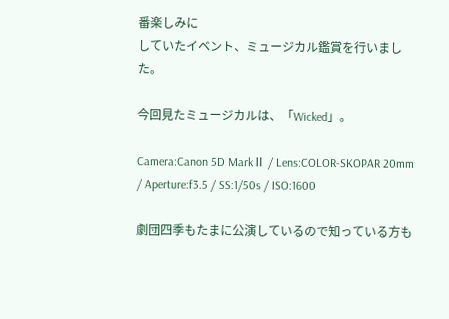番楽しみに
していたイベント、ミュージカル鑑賞を行いました。

今回見たミュージカルは、「Wicked」。

Camera:Canon 5D MarkⅡ / Lens:COLOR-SKOPAR 20mm / Aperture:f3.5 / SS:1/50s / ISO:1600

劇団四季もたまに公演しているので知っている方も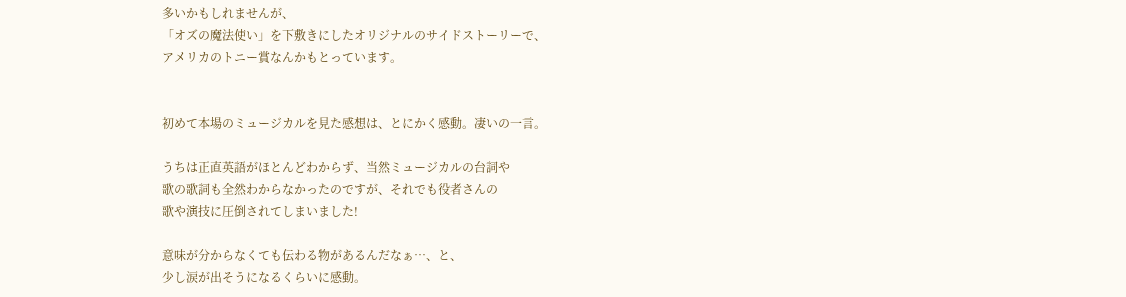多いかもしれませんが、
「オズの魔法使い」を下敷きにしたオリジナルのサイドストーリーで、
アメリカのトニー賞なんかもとっています。


初めて本場のミュージカルを見た感想は、とにかく感動。凄いの一言。

うちは正直英語がほとんどわからず、当然ミュージカルの台詞や
歌の歌詞も全然わからなかったのですが、それでも役者さんの
歌や演技に圧倒されてしまいました!

意味が分からなくても伝わる物があるんだなぁ…、と、
少し涙が出そうになるくらいに感動。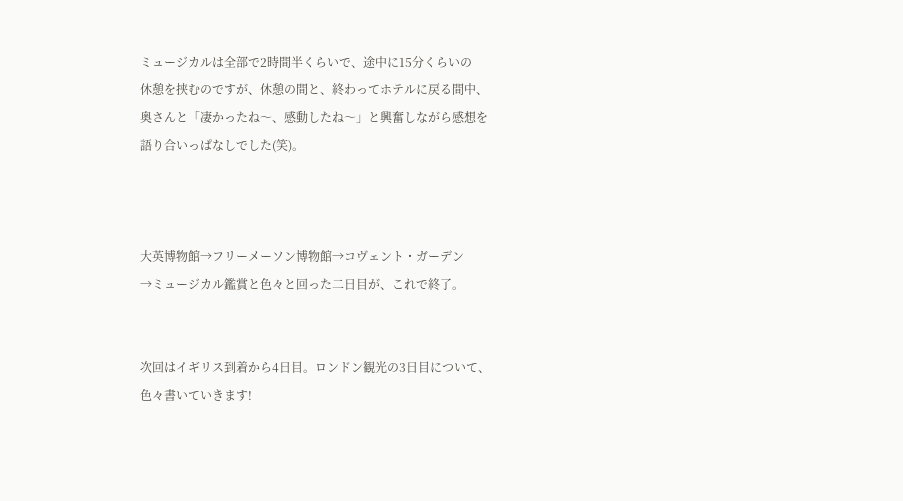ミュージカルは全部で2時間半くらいで、途中に15分くらいの
休憩を挟むのですが、休憩の間と、終わってホテルに戻る間中、
奥さんと「凄かったね〜、感動したね〜」と興奮しながら感想を
語り合いっぱなしでした(笑)。



大英博物館→フリーメーソン博物館→コヴェント・ガーデン
→ミュージカル鑑賞と色々と回った二日目が、これで終了。


次回はイギリス到着から4日目。ロンドン観光の3日目について、
色々書いていきます!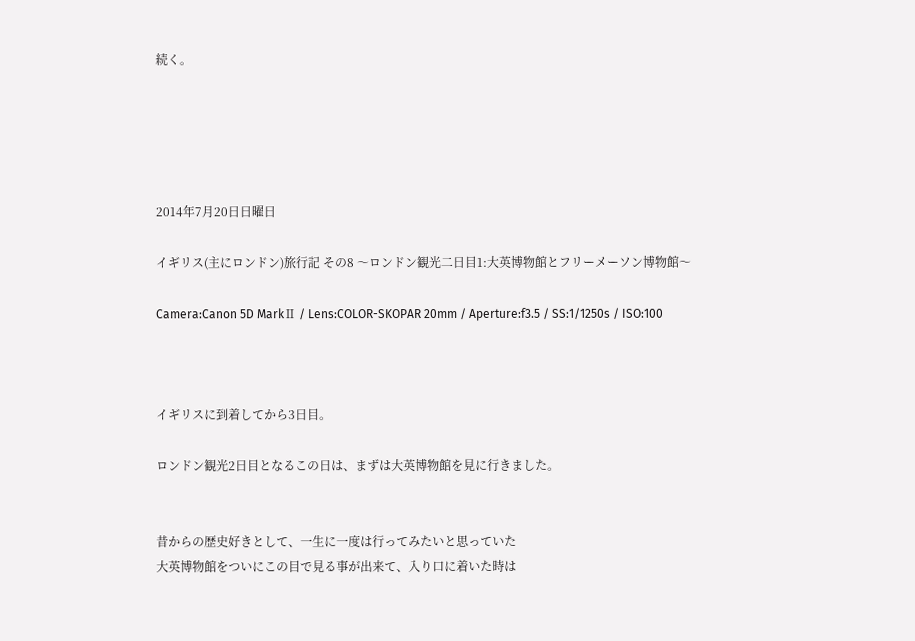続く。





2014年7月20日日曜日

イギリス(主にロンドン)旅行記 その8 〜ロンドン観光二日目1:大英博物館とフリーメーソン博物館〜

Camera:Canon 5D MarkⅡ / Lens:COLOR-SKOPAR 20mm / Aperture:f3.5 / SS:1/1250s / ISO:100



イギリスに到着してから3日目。

ロンドン観光2日目となるこの日は、まずは大英博物館を見に行きました。


昔からの歴史好きとして、一生に一度は行ってみたいと思っていた
大英博物館をついにこの目で見る事が出来て、入り口に着いた時は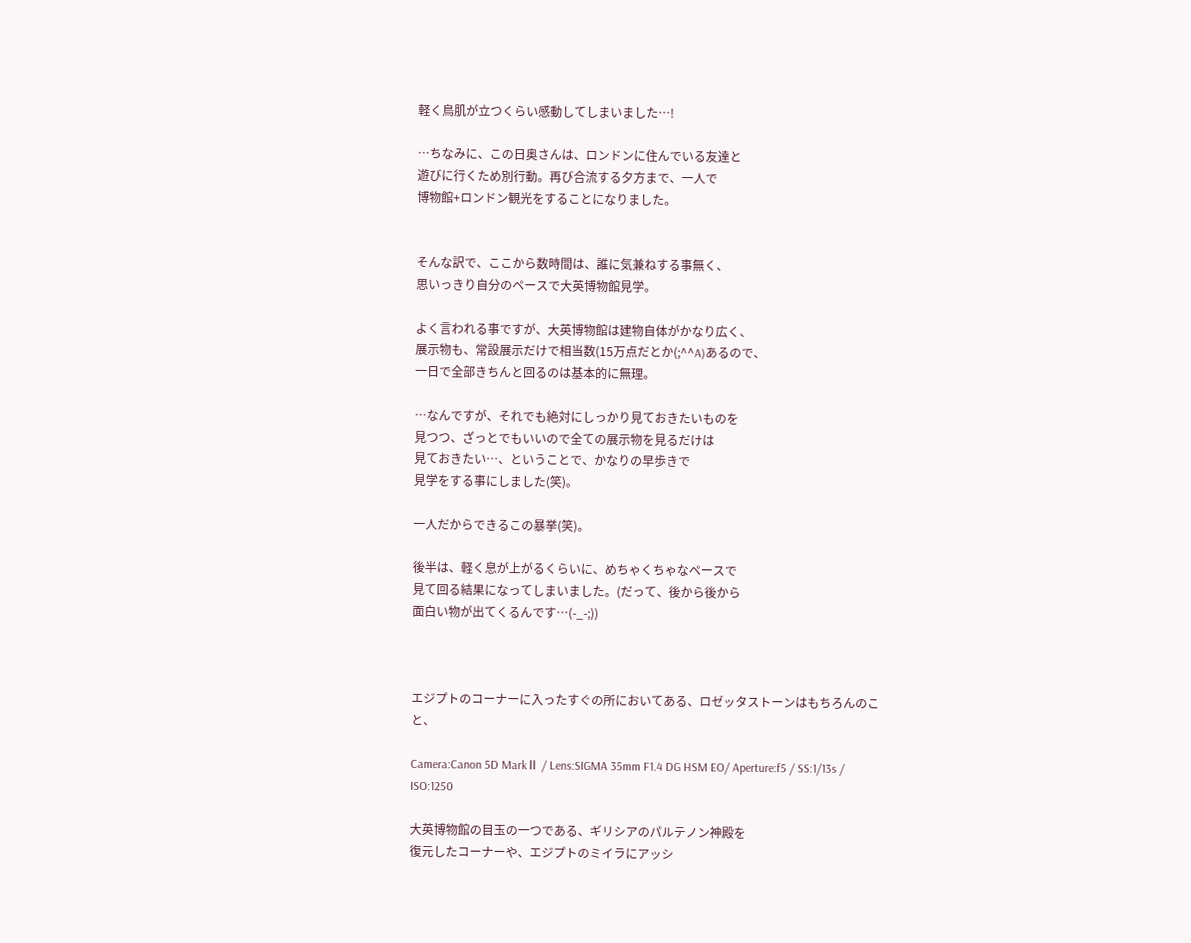軽く鳥肌が立つくらい感動してしまいました…!

…ちなみに、この日奥さんは、ロンドンに住んでいる友達と
遊びに行くため別行動。再び合流する夕方まで、一人で
博物館+ロンドン観光をすることになりました。


そんな訳で、ここから数時間は、誰に気兼ねする事無く、
思いっきり自分のペースで大英博物館見学。

よく言われる事ですが、大英博物館は建物自体がかなり広く、
展示物も、常設展示だけで相当数(15万点だとか(;^^A)あるので、
一日で全部きちんと回るのは基本的に無理。

…なんですが、それでも絶対にしっかり見ておきたいものを
見つつ、ざっとでもいいので全ての展示物を見るだけは
見ておきたい…、ということで、かなりの早歩きで
見学をする事にしました(笑)。

一人だからできるこの暴挙(笑)。

後半は、軽く息が上がるくらいに、めちゃくちゃなペースで
見て回る結果になってしまいました。(だって、後から後から
面白い物が出てくるんです…(-_-;))



エジプトのコーナーに入ったすぐの所においてある、ロゼッタストーンはもちろんのこと、

Camera:Canon 5D MarkⅡ / Lens:SIGMA 35mm F1.4 DG HSM EO/ Aperture:f5 / SS:1/13s / ISO:1250

大英博物館の目玉の一つである、ギリシアのパルテノン神殿を
復元したコーナーや、エジプトのミイラにアッシ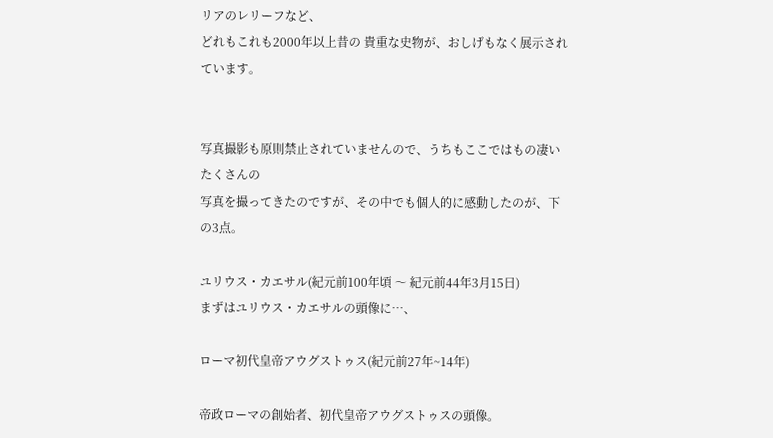リアのレリーフなど、
どれもこれも2000年以上昔の 貴重な史物が、おしげもなく展示されています。


写真撮影も原則禁止されていませんので、うちもここではもの凄いたくさんの
写真を撮ってきたのですが、その中でも個人的に感動したのが、下の3点。

ユリウス・カエサル(紀元前100年頃 〜 紀元前44年3月15日)
まずはユリウス・カエサルの頭像に…、

ローマ初代皇帝アウグストゥス(紀元前27年~14年)

帝政ローマの創始者、初代皇帝アウグストゥスの頭像。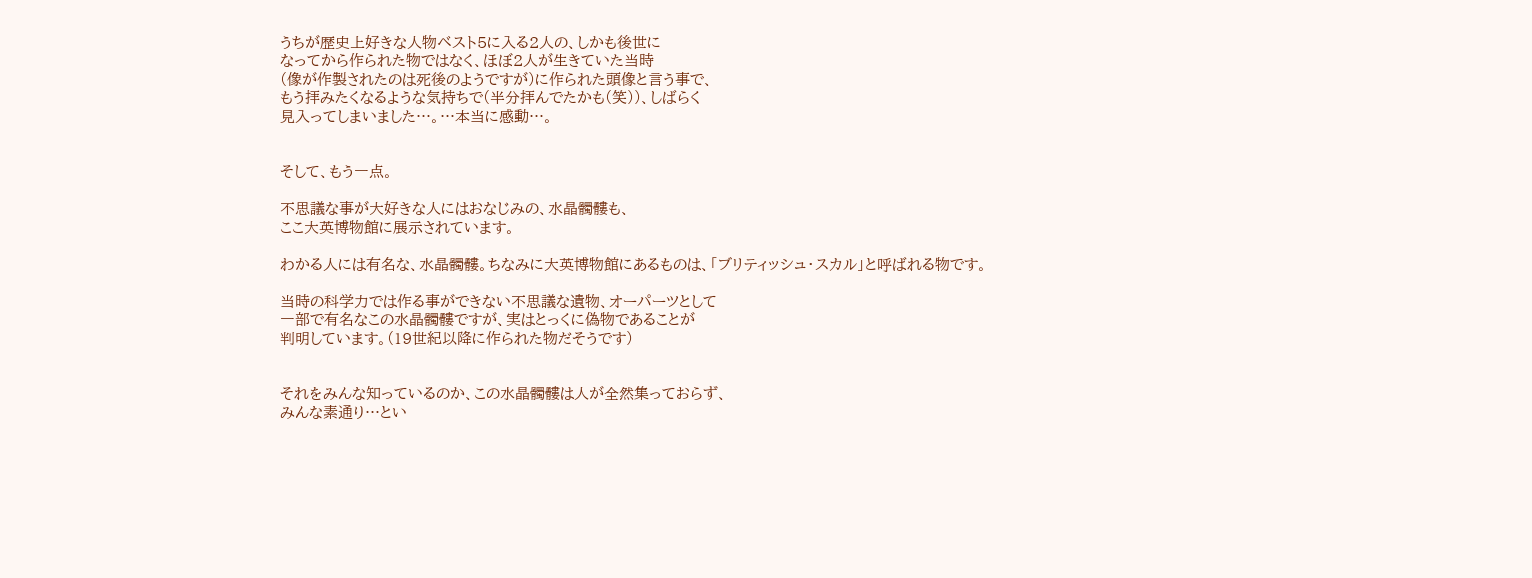うちが歴史上好きな人物ベスト5に入る2人の、しかも後世に
なってから作られた物ではなく、ほぼ2人が生きていた当時
(像が作製されたのは死後のようですが)に作られた頭像と言う事で、
もう拝みたくなるような気持ちで(半分拝んでたかも(笑))、しばらく
見入ってしまいました…。…本当に感動…。


そして、もう一点。

不思議な事が大好きな人にはおなじみの、水晶髑髏も、
ここ大英博物館に展示されています。

わかる人には有名な、水晶髑髏。ちなみに大英博物館にあるものは、「ブリティッシュ・スカル」と呼ばれる物です。

当時の科学力では作る事ができない不思議な遺物、オーパーツとして
一部で有名なこの水晶髑髏ですが、実はとっくに偽物であることが
判明しています。(19世紀以降に作られた物だそうです)


それをみんな知っているのか、この水晶髑髏は人が全然集っておらず、
みんな素通り…とい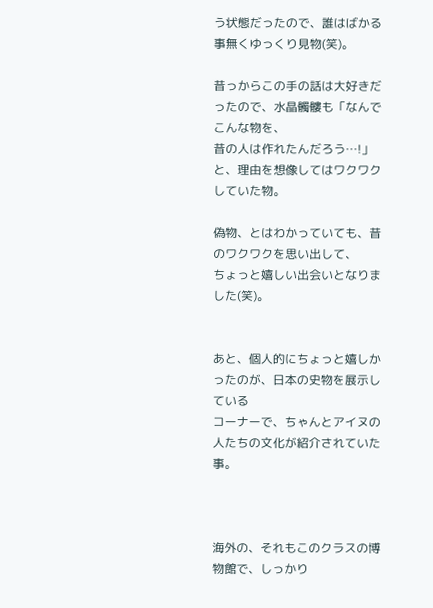う状態だったので、誰はばかる事無くゆっくり見物(笑)。

昔っからこの手の話は大好きだったので、水晶髑髏も「なんでこんな物を、
昔の人は作れたんだろう…!」と、理由を想像してはワクワク していた物。

偽物、とはわかっていても、昔のワクワクを思い出して、
ちょっと嬉しい出会いとなりました(笑)。


あと、個人的にちょっと嬉しかったのが、日本の史物を展示している
コーナーで、ちゃんとアイヌの人たちの文化が紹介されていた事。



海外の、それもこのクラスの博物館で、しっかり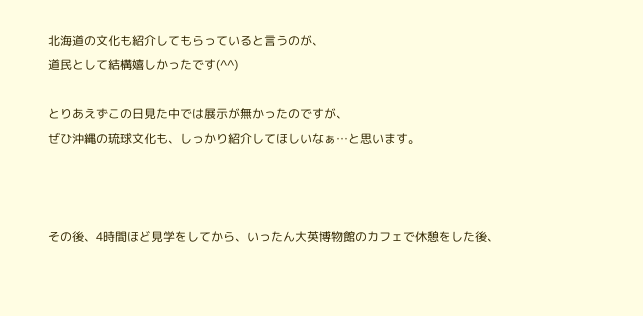北海道の文化も紹介してもらっていると言うのが、
道民として結構嬉しかったです(^^)

とりあえずこの日見た中では展示が無かったのですが、
ぜひ沖縄の琉球文化も、しっかり紹介してほしいなぁ…と思います。



その後、4時間ほど見学をしてから、いったん大英博物館のカフェで休憩をした後、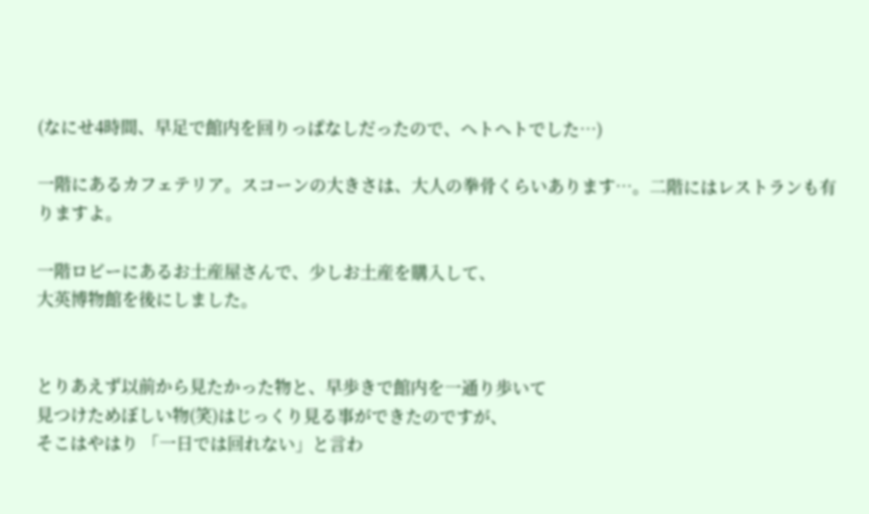(なにせ4時間、早足で館内を回りっぱなしだったので、ヘトヘトでした…)

一階にあるカフェテリア。スコーンの大きさは、大人の拳骨くらいあります…。二階にはレストランも有りますよ。

一階ロビーにあるお土産屋さんで、少しお土産を購入して、
大英博物館を後にしました。


とりあえず以前から見たかった物と、早歩きで館内を一通り歩いて
見つけためぼしい物(笑)はじっくり見る事ができたのですが、
そこはやはり 「一日では回れない」と言わ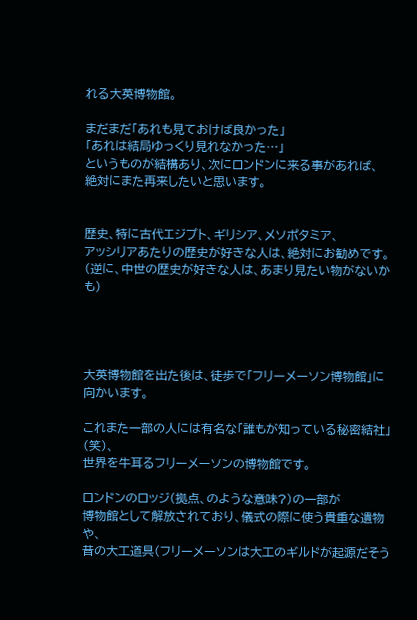れる大英博物館。

まだまだ「あれも見ておけば良かった」
「あれは結局ゆっくり見れなかった…」
というものが結構あり、次にロンドンに来る事があれば、
絶対にまた再来したいと思います。


歴史、特に古代エジプト、ギリシア、メソポタミア、
アッシリアあたりの歴史が好きな人は、絶対にお勧めです。
(逆に、中世の歴史が好きな人は、あまり見たい物がないかも)




大英博物館を出た後は、徒歩で「フリーメーソン博物館」に向かいます。

これまた一部の人には有名な「誰もが知っている秘密結社」(笑)、
世界を牛耳るフリーメーソンの博物館です。

ロンドンのロッジ(拠点、のような意味?)の一部が
博物館として解放されており、儀式の際に使う貴重な遺物や、
昔の大工道具(フリーメーソンは大工のギルドが起源だそう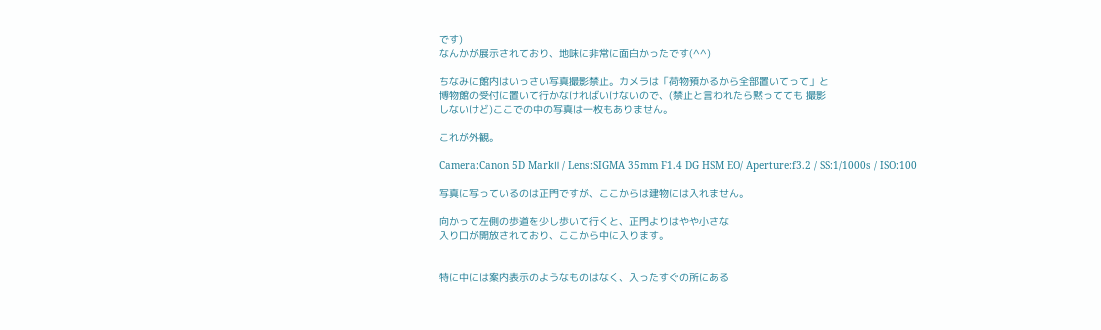です)
なんかが展示されており、地味に非常に面白かったです(^^)

ちなみに館内はいっさい写真撮影禁止。カメラは「荷物預かるから全部置いてって」と
博物館の受付に置いて行かなければいけないので、(禁止と言われたら黙ってても 撮影
しないけど)ここでの中の写真は一枚もありません。

これが外観。

Camera:Canon 5D MarkⅡ / Lens:SIGMA 35mm F1.4 DG HSM EO/ Aperture:f3.2 / SS:1/1000s / ISO:100

写真に写っているのは正門ですが、ここからは建物には入れません。

向かって左側の歩道を少し歩いて行くと、正門よりはやや小さな
入り口が開放されており、ここから中に入ります。


特に中には案内表示のようなものはなく、入ったすぐの所にある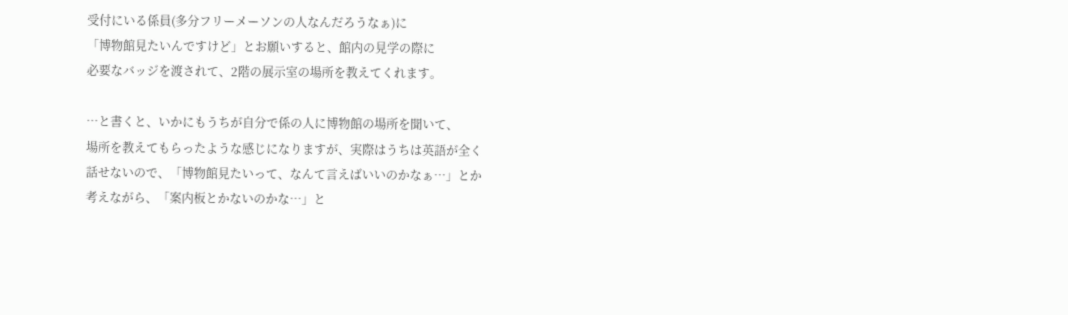受付にいる係員(多分フリーメーソンの人なんだろうなぁ)に
「博物館見たいんですけど」とお願いすると、館内の見学の際に
必要なバッジを渡されて、2階の展示室の場所を教えてくれます。

…と書くと、いかにもうちが自分で係の人に博物館の場所を聞いて、
場所を教えてもらったような感じになりますが、実際はうちは英語が全く
話せないので、「博物館見たいって、なんて言えばいいのかなぁ…」とか
考えながら、「案内板とかないのかな…」と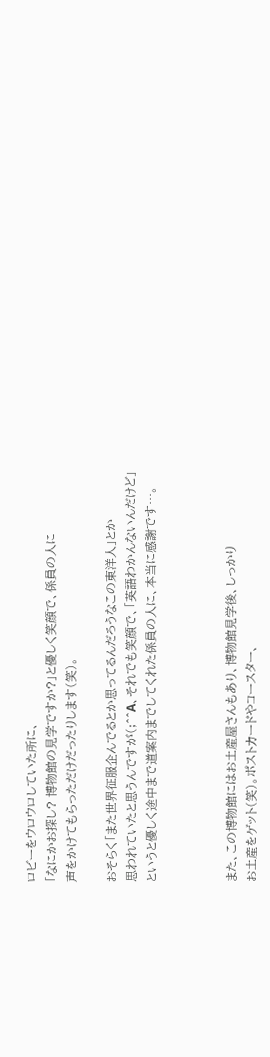ロビーをウロウロしていた所に、
「なにかお探し? 博物館の見学ですか?」と優しく笑顔で、係員の人に
声をかけてもらっただけだったりします(笑)。

おそらく「また世界征服企んでるとか思ってるんだろうなこの東洋人」とか
思われていたと思うんですが(;^^A、それでも笑顔で、「英語わかんないんだけど」
というと優しく途中まで道案内までしてくれた係員の人に、本当に感謝です…。



また、この博物館にはお土産屋さんもあり、博物館見学後、しっかり
お土産をゲット(笑)。ポストカードやコースター、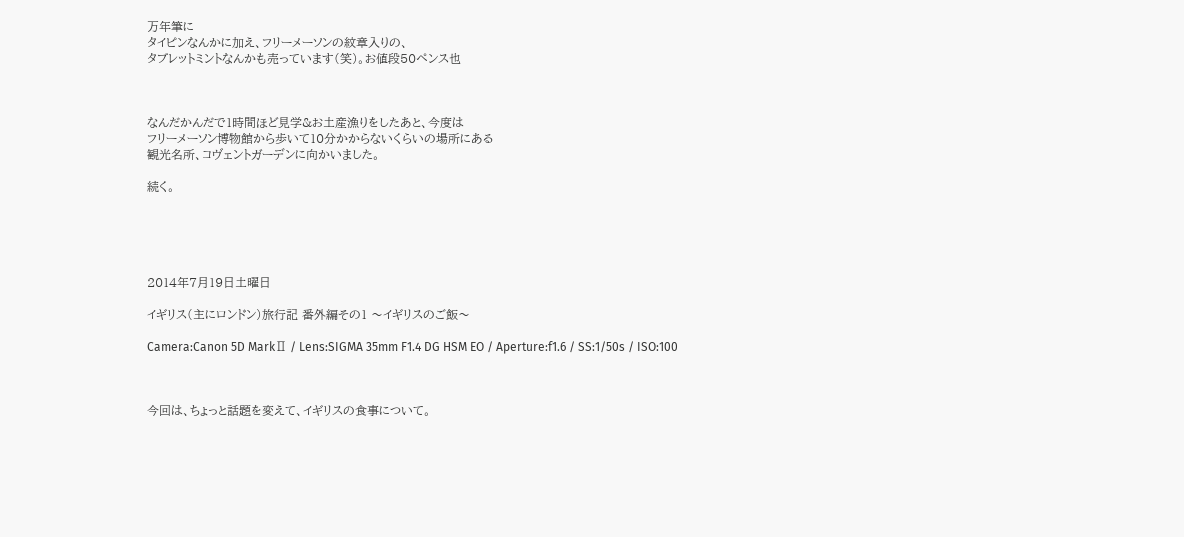万年筆に
タイピンなんかに加え、フリーメーソンの紋章入りの、
タブレットミントなんかも売っています(笑)。お値段50ペンス也



なんだかんだで1時間ほど見学&お土産漁りをしたあと、今度は
フリーメーソン博物館から歩いて10分かからないくらいの場所にある
観光名所、コヴェントガーデンに向かいました。

続く。





2014年7月19日土曜日

イギリス(主にロンドン)旅行記 番外編その1 〜イギリスのご飯〜

Camera:Canon 5D MarkⅡ / Lens:SIGMA 35mm F1.4 DG HSM EO / Aperture:f1.6 / SS:1/50s / ISO:100



今回は、ちょっと話題を変えて、イギリスの食事について。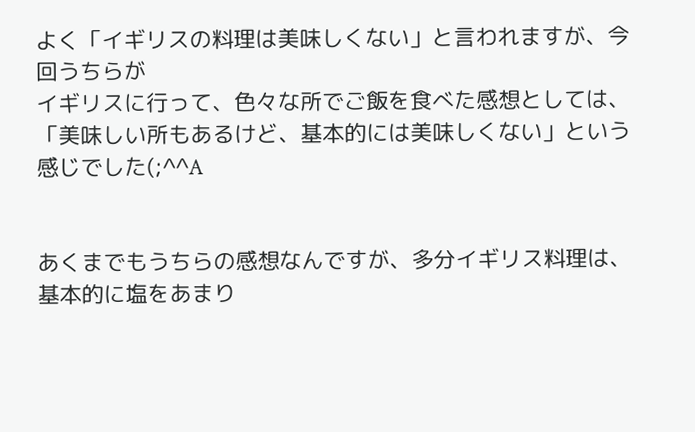よく「イギリスの料理は美味しくない」と言われますが、今回うちらが
イギリスに行って、色々な所でご飯を食べた感想としては、
「美味しい所もあるけど、基本的には美味しくない」という感じでした(;^^A


あくまでもうちらの感想なんですが、多分イギリス料理は、
基本的に塩をあまり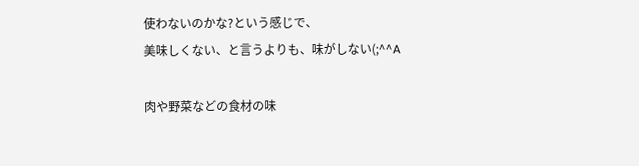使わないのかな?という感じで、
美味しくない、と言うよりも、味がしない(;^^A

肉や野菜などの食材の味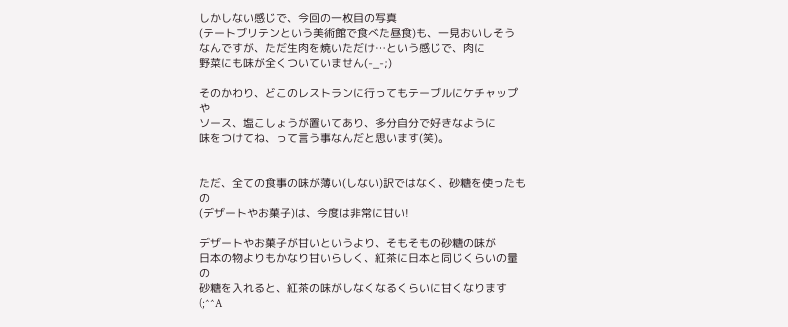しかしない感じで、今回の一枚目の写真
(テートブリテンという美術館で食べた昼食)も、一見おいしそう
なんですが、ただ生肉を焼いただけ…という感じで、肉に
野菜にも味が全くついていません(-_-;)

そのかわり、どこのレストランに行ってもテーブルにケチャップや
ソース、塩こしょうが置いてあり、多分自分で好きなように
味をつけてね、って言う事なんだと思います(笑)。


ただ、全ての食事の味が薄い(しない)訳ではなく、砂糖を使ったもの
(デザートやお菓子)は、今度は非常に甘い!

デザートやお菓子が甘いというより、そもそもの砂糖の味が
日本の物よりもかなり甘いらしく、紅茶に日本と同じくらいの量の
砂糖を入れると、紅茶の味がしなくなるくらいに甘くなります(;^^A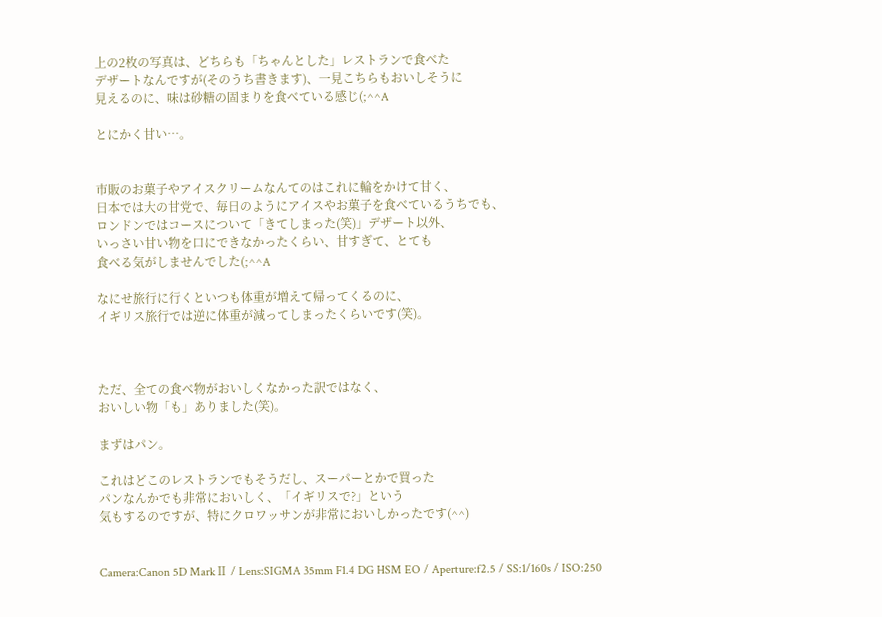上の2枚の写真は、どちらも「ちゃんとした」レストランで食べた
デザートなんですが(そのうち書きます)、一見こちらもおいしそうに
見えるのに、味は砂糖の固まりを食べている感じ(;^^A

とにかく甘い…。


市販のお菓子やアイスクリームなんてのはこれに輪をかけて甘く、
日本では大の甘党で、毎日のようにアイスやお菓子を食べているうちでも、
ロンドンではコースについて「きてしまった(笑)」デザート以外、
いっさい甘い物を口にできなかったくらい、甘すぎて、とても
食べる気がしませんでした(;^^A

なにせ旅行に行くといつも体重が増えて帰ってくるのに、
イギリス旅行では逆に体重が減ってしまったくらいです(笑)。



ただ、全ての食べ物がおいしくなかった訳ではなく、
おいしい物「も」ありました(笑)。

まずはパン。

これはどこのレストランでもそうだし、スーパーとかで買った
パンなんかでも非常においしく、「イギリスで?」という
気もするのですが、特にクロワッサンが非常においしかったです(^^)


Camera:Canon 5D MarkⅡ / Lens:SIGMA 35mm F1.4 DG HSM EO / Aperture:f2.5 / SS:1/160s / ISO:250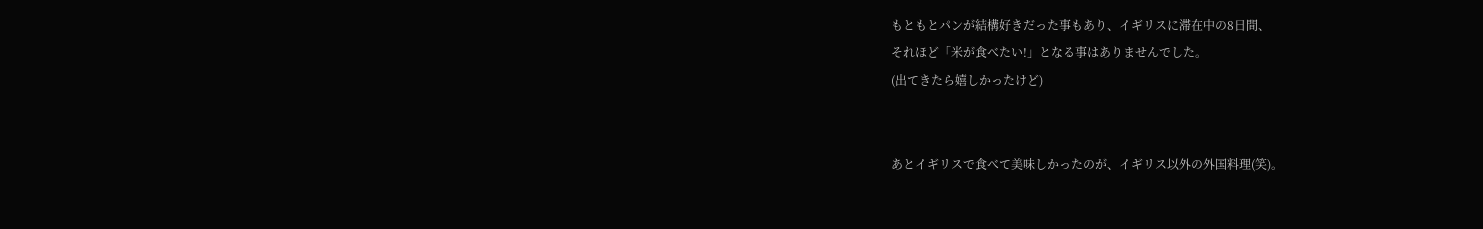もともとパンが結構好きだった事もあり、イギリスに滞在中の8日間、
それほど「米が食べたい!」となる事はありませんでした。
(出てきたら嬉しかったけど)


あとイギリスで食べて美味しかったのが、イギリス以外の外国料理(笑)。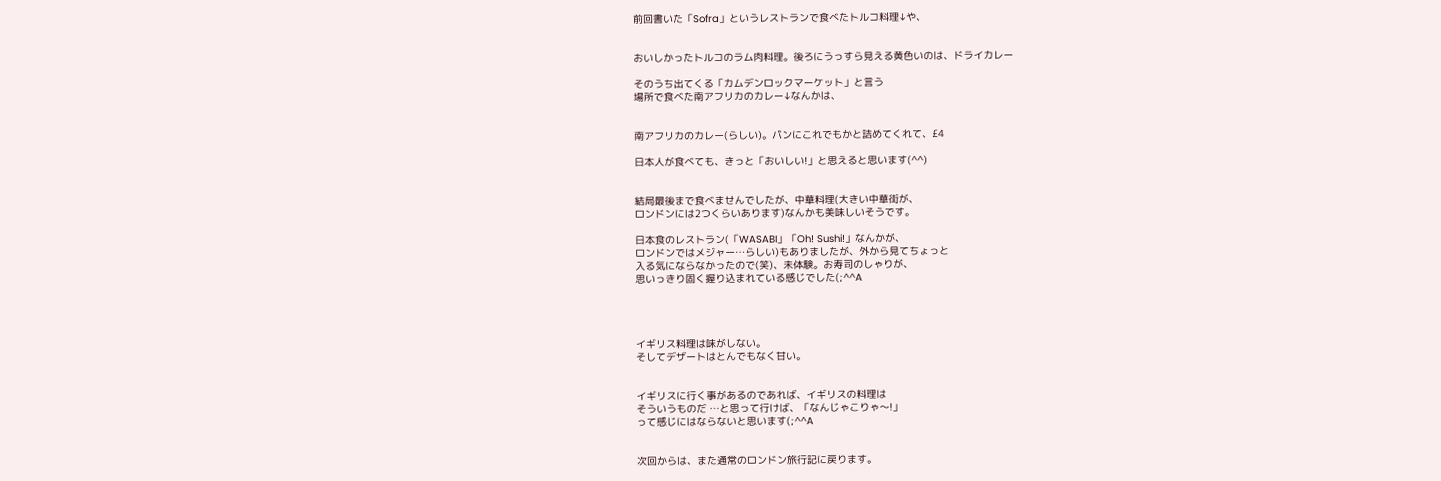前回書いた「Sofra」というレストランで食べたトルコ料理↓や、


おいしかったトルコのラム肉料理。後ろにうっすら見える黄色いのは、ドライカレー

そのうち出てくる「カムデンロックマーケット」と言う
場所で食べた南アフリカのカレー↓なんかは、


南アフリカのカレー(らしい)。パンにこれでもかと詰めてくれて、£4

日本人が食べても、きっと「おいしい!」と思えると思います(^^)


結局最後まで食べませんでしたが、中華料理(大きい中華街が、
ロンドンには2つくらいあります)なんかも美味しいそうです。

日本食のレストラン(「WASABI」「Oh! Sushi!」なんかが、
ロンドンではメジャー…らしい)もありましたが、外から見てちょっと
入る気にならなかったので(笑)、未体験。お寿司のしゃりが、
思いっきり固く握り込まれている感じでした(;^^A




イギリス料理は味がしない。
そしてデザートはとんでもなく甘い。


イギリスに行く事があるのであれば、イギリスの料理は
そういうものだ …と思って行けば、「なんじゃこりゃ〜!」
って感じにはならないと思います(;^^A


次回からは、また通常のロンドン旅行記に戻ります。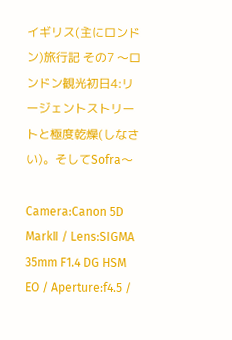イギリス(主にロンドン)旅行記 その7 〜ロンドン観光初日4:リージェントストリートと極度乾燥(しなさい)。そしてSofra〜

Camera:Canon 5D MarkⅡ / Lens:SIGMA 35mm F1.4 DG HSM EO / Aperture:f4.5 /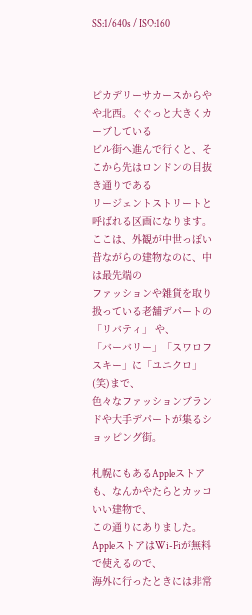SS:1/640s / ISO:160



ピカデリーサカースからやや北西。ぐぐっと大きくカーブしている
ビル街へ進んで行くと、そこから先はロンドンの目抜き通りである
リージェントストリートと呼ばれる区画になります。
ここは、外観が中世っぽい昔ながらの建物なのに、中は最先端の
ファッションや雑貨を取り扱っている老舗デパートの「リバティ」 や、
「バーバリー」「スワロフスキー」に「ユニクロ」(笑)まで、
色々なファッションブランドや大手デパートが集るショッピング街。

札幌にもあるAppleストアも、なんかやたらとカッコいい建物で、
この通りにありました。AppleストアはWi-Fiが無料で使えるので、
海外に行ったときには非常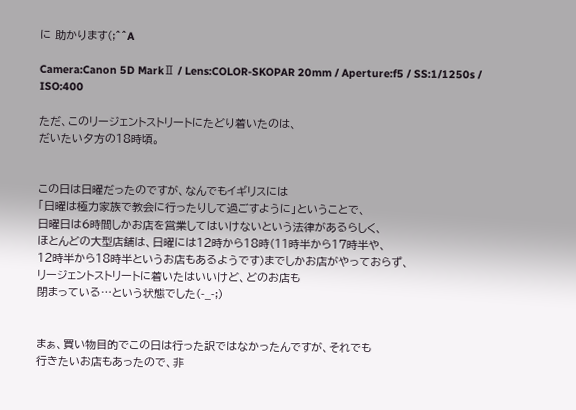に 助かります(;^^A

Camera:Canon 5D MarkⅡ / Lens:COLOR-SKOPAR 20mm / Aperture:f5 / SS:1/1250s / ISO:400

ただ、このリージェントストリートにたどり着いたのは、
だいたい夕方の18時頃。


この日は日曜だったのですが、なんでもイギリスには
「日曜は極力家族で教会に行ったりして過ごすように」ということで、
日曜日は6時間しかお店を営業してはいけないという法律があるらしく、
ほとんどの大型店舗は、日曜には12時から18時(11時半から17時半や、
12時半から18時半というお店もあるようです)までしかお店がやっておらず、
リージェントストリートに着いたはいいけど、どのお店も
閉まっている…という状態でした(-_-;)


まぁ、買い物目的でこの日は行った訳ではなかったんですが、それでも
行きたいお店もあったので、非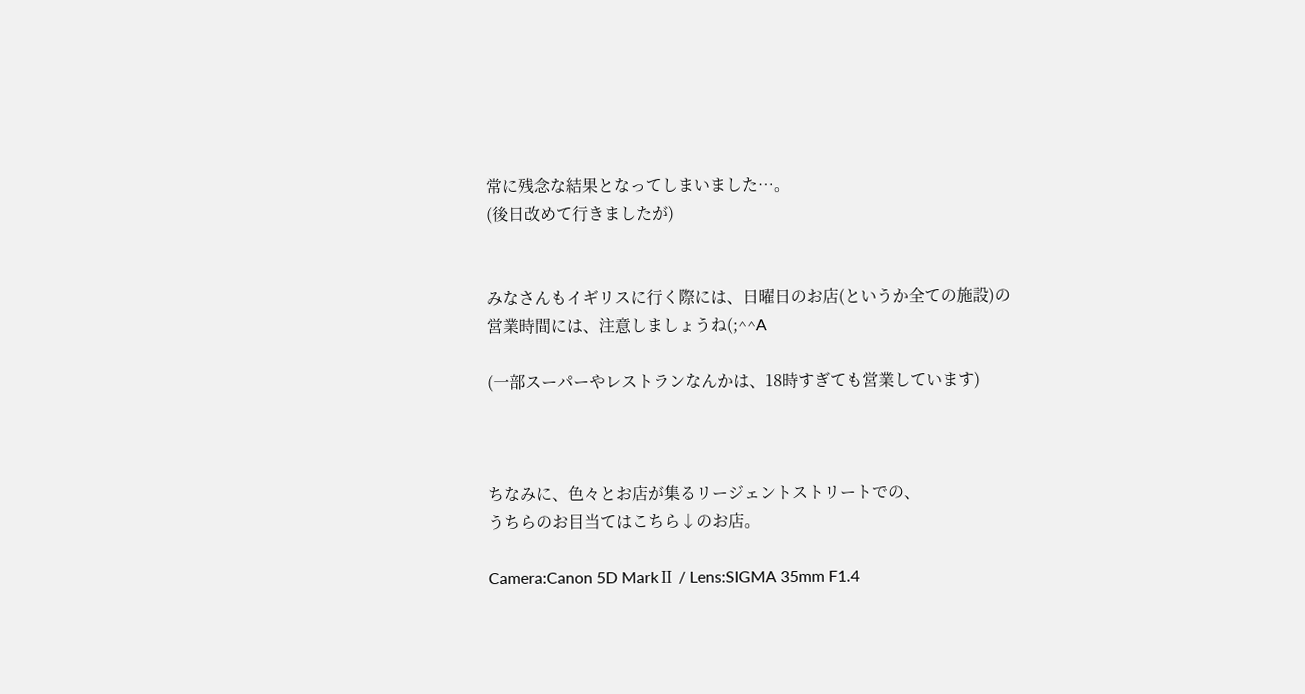常に残念な結果となってしまいました…。
(後日改めて行きましたが)


みなさんもイギリスに行く際には、日曜日のお店(というか全ての施設)の
営業時間には、注意しましょうね(;^^A

(一部スーパーやレストランなんかは、18時すぎても営業しています)



ちなみに、色々とお店が集るリージェントストリートでの、
うちらのお目当てはこちら↓のお店。

Camera:Canon 5D MarkⅡ / Lens:SIGMA 35mm F1.4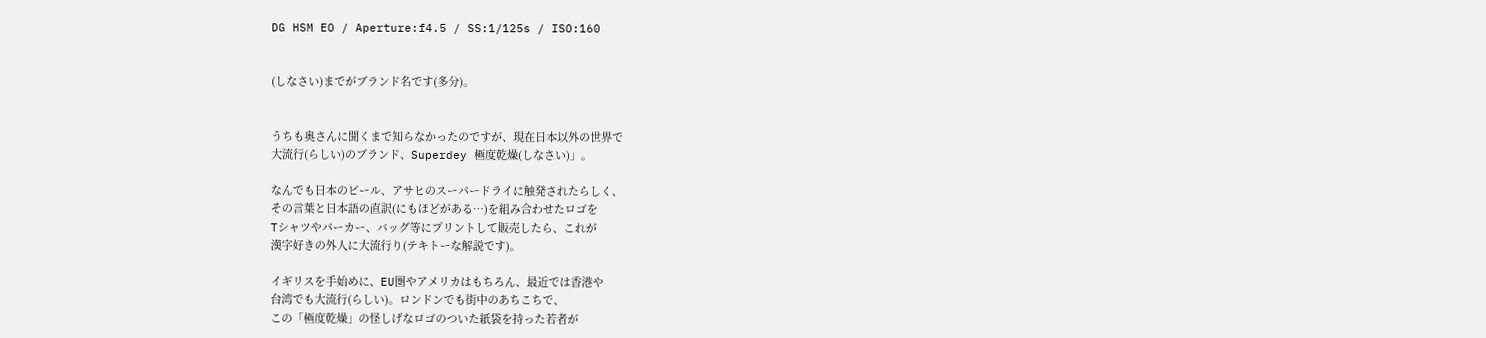DG HSM EO / Aperture:f4.5 / SS:1/125s / ISO:160


(しなさい)までがブランド名です(多分)。


うちも奥さんに聞くまで知らなかったのですが、現在日本以外の世界で
大流行(らしい)のブランド、Superdey 極度乾燥(しなさい)」。

なんでも日本のビール、アサヒのスーパードライに触発されたらしく、
その言葉と日本語の直訳(にもほどがある…)を組み合わせたロゴを
Tシャツやパーカー、バッグ等にプリントして販売したら、これが
漢字好きの外人に大流行り(テキトーな解説です)。

イギリスを手始めに、EU圏やアメリカはもちろん、最近では香港や
台湾でも大流行(らしい)。ロンドンでも街中のあちこちで、
この「極度乾燥」の怪しげなロゴのついた紙袋を持った若者が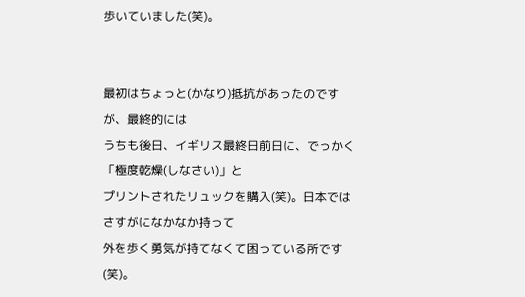歩いていました(笑)。


最初はちょっと(かなり)抵抗があったのですが、最終的には
うちも後日、イギリス最終日前日に、でっかく「極度乾燥(しなさい)」と
プリントされたリュックを購入(笑)。日本ではさすがになかなか持って
外を歩く勇気が持てなくて困っている所です(笑)。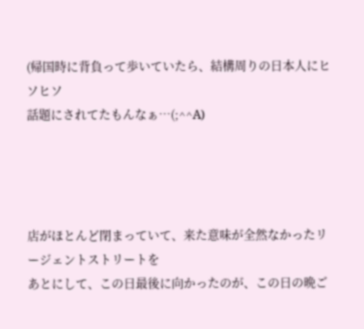(帰国時に背負って歩いていたら、結構周りの日本人にヒソヒソ
話題にされてたもんなぁ…(;^^A)




店がほとんど閉まっていて、来た意味が全然なかったリージェントストリートを
あとにして、この日最後に向かったのが、この日の晩ご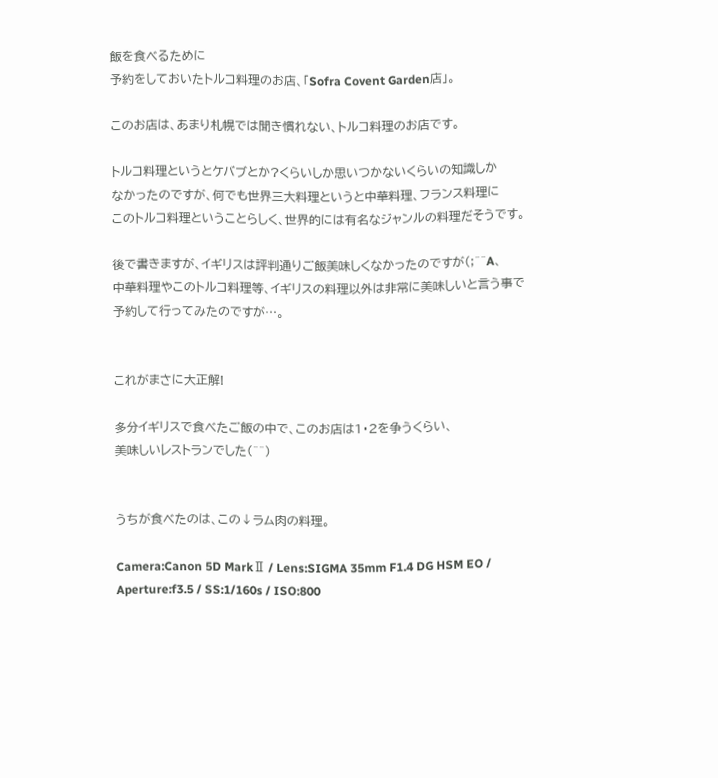飯を食べるために
予約をしておいたトルコ料理のお店、「Sofra Covent Garden店」。

このお店は、あまり札幌では聞き慣れない、トルコ料理のお店です。

トルコ料理というとケバブとか?くらいしか思いつかないくらいの知識しか
なかったのですが、何でも世界三大料理というと中華料理、フランス料理に
このトルコ料理ということらしく、世界的には有名なジャンルの料理だそうです。

後で書きますが、イギリスは評判通りご飯美味しくなかったのですが(;^^A、
中華料理やこのトルコ料理等、イギリスの料理以外は非常に美味しいと言う事で
予約して行ってみたのですが…。


これがまさに大正解!

多分イギリスで食べたご飯の中で、このお店は1・2を争うくらい、
美味しいレストランでした(^^)


うちが食べたのは、この↓ラム肉の料理。

Camera:Canon 5D MarkⅡ / Lens:SIGMA 35mm F1.4 DG HSM EO / Aperture:f3.5 / SS:1/160s / ISO:800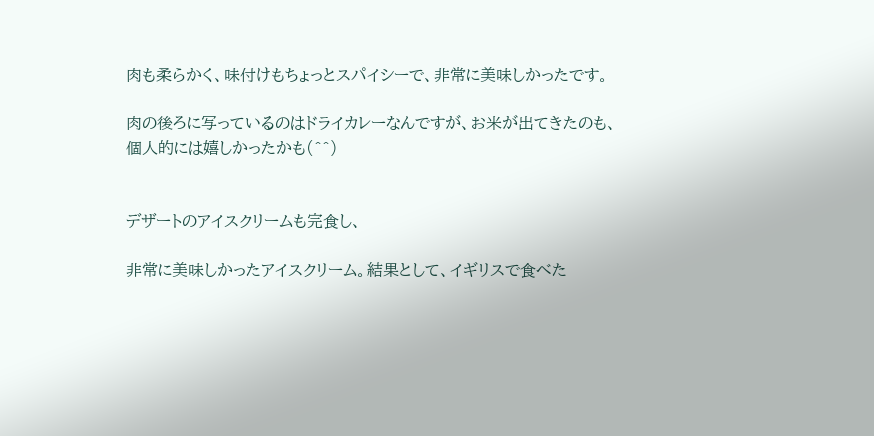肉も柔らかく、味付けもちょっとスパイシーで、非常に美味しかったです。

肉の後ろに写っているのはドライカレーなんですが、お米が出てきたのも、
個人的には嬉しかったかも(^^)


デザートのアイスクリームも完食し、

非常に美味しかったアイスクリーム。結果として、イギリスで食べた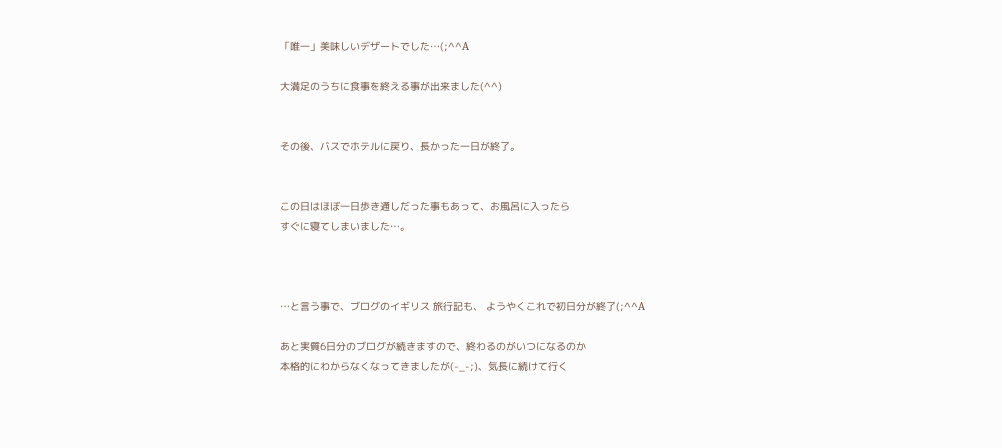「唯一」美味しいデザートでした…(;^^A

大満足のうちに食事を終える事が出来ました(^^)


その後、バスでホテルに戻り、長かった一日が終了。


この日はほぼ一日歩き通しだった事もあって、お風呂に入ったら
すぐに寝てしまいました…。



…と言う事で、ブログのイギリス 旅行記も、 ようやくこれで初日分が終了(;^^A

あと実質6日分のブログが続きますので、終わるのがいつになるのか
本格的にわからなくなってきましたが(-_-;)、気長に続けて行く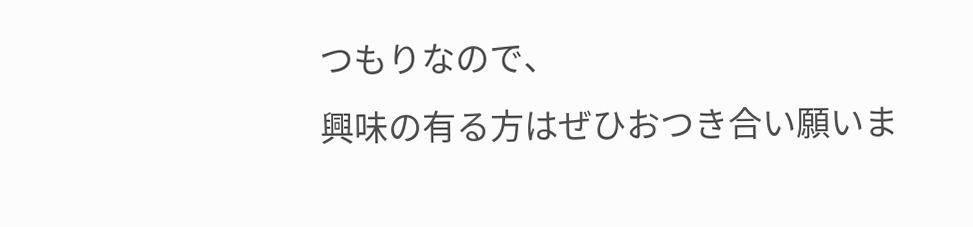つもりなので、
興味の有る方はぜひおつき合い願いま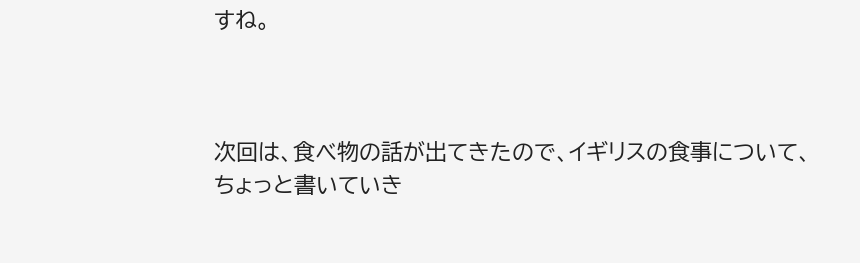すね。



次回は、食べ物の話が出てきたので、イギリスの食事について、
ちょっと書いていき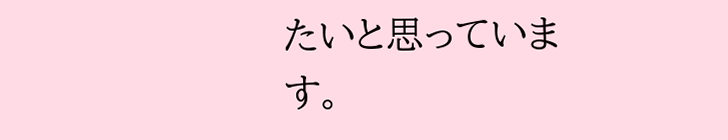たいと思っています。